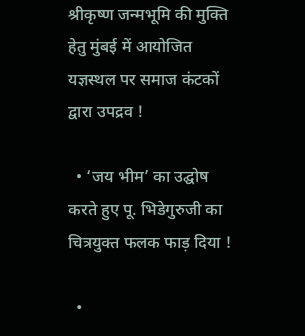श्रीकृष्ण जन्मभूमि की मुक्ति हेतु मुंबई में आयोजित यज्ञस्थल पर समाज कंटकों द्वारा उपद्रव !

  • ‘जय भीम’ का उद्घोष करते हुए पू. भिडेगुरुजी का चित्रयुक्त फलक फाड़ दिया !

  •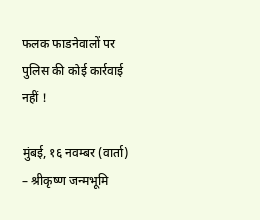फलक फाडनेवालों पर पुलिस की कोई कार्रवाई नहीं !

मुंबई, १६ नवम्बर (वार्ता) – श्रीकृष्ण जन्मभूमि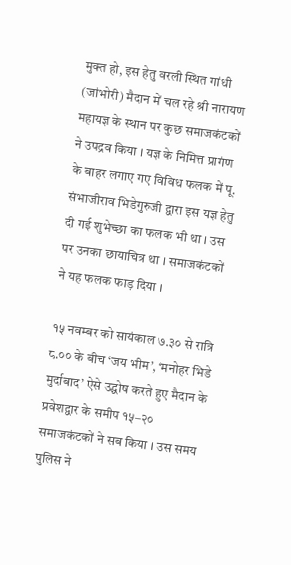मुक्त हो, इस हेतु वरली स्थित गांधी (जांभोरी) मैदान में चल रहे श्री नारायण महायज्ञ के स्थान पर कुछ समाजकंटकों ने उपद्रव किया । यज्ञ के निमित्त प्रागंण के बाहर लगाए गए विविध फलक में पू. संभाजीराव भिडेगुरुजी द्वारा इस यज्ञ हेतु दी गई शुभेच्छा का फलक भी था । उस पर उनका छायाचित्र था । समाजकंटकों ने यह फलक फाड़ दिया ।

१५ नवम्बर को सायंकाल ७.३० से रात्रि ८.०० के बीच ‘जय भीम’, ‘मनोहर भिडे मुर्दाबाद’ ऐसे उद्घोष करते हुए मैदान के प्रवेशद्वार के समीप १५–२० समाजकंटकों ने सब किया । उस समय पुलिस ने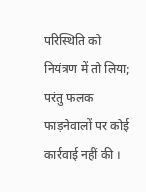परिस्थिति को नियंत्रण में तो लिया; परंतु फलक फाड़नेवालों पर कोई कार्रवाई नहीं की ।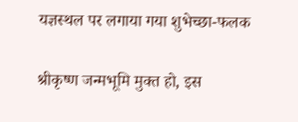यज्ञस्थल पर लगाया गया शुभेच्छा-फलक

श्रीकृष्ण जन्मभूमि मुक्त हो, इस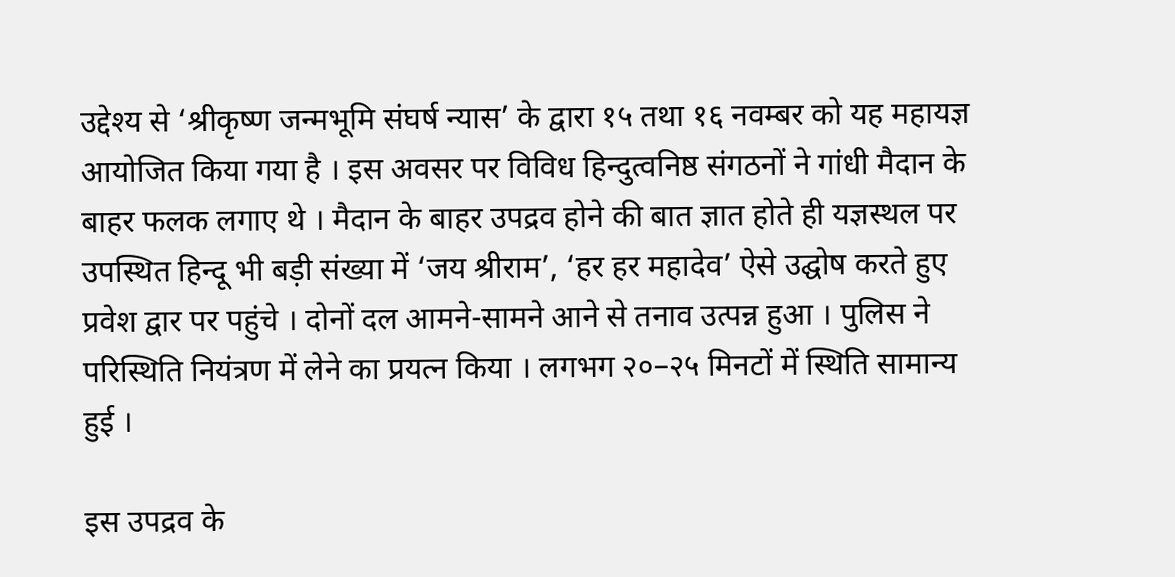उद्देश्य से ‘श्रीकृष्ण जन्मभूमि संघर्ष न्यास’ के द्वारा १५ तथा १६ नवम्बर को यह महायज्ञ आयोजित किया गया है । इस अवसर पर विविध हिन्दुत्वनिष्ठ संगठनों ने गांधी मैदान के बाहर फलक लगाए थे । मैदान के बाहर उपद्रव होने की बात ज्ञात होते ही यज्ञस्थल पर उपस्थित हिन्दू भी बड़ी संख्या में ‘जय श्रीराम’, ‘हर हर महादेव’ ऐसे उद्घोष करते हुए प्रवेश द्वार पर पहुंचे । दोनों दल आमने-सामने आने से तनाव उत्पन्न हुआ । पुलिस ने परिस्थिति नियंत्रण में लेने का प्रयत्न किया । लगभग २०–२५ मिनटों में स्थिति सामान्य हुई ।

इस उपद्रव के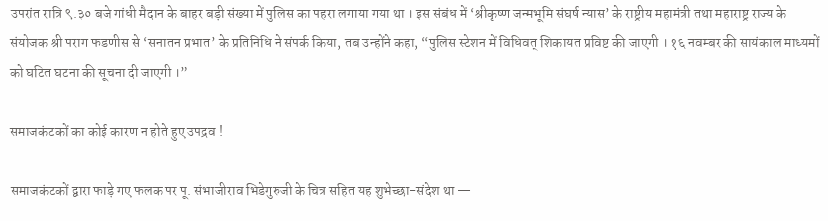उपरांत रात्रि ९.३० बजे गांधी मैदान के बाहर बड़ी संख्या में पुलिस का पहरा लगाया गया था । इस संबंध में ‘श्रीकृष्ण जन्मभूमि संघर्ष न्यास’ के राष्ट्रीय महामंत्री तथा महाराष्ट्र राज्य के संयोजक श्री पराग फडणीस से ‘सनातन प्रभात’ के प्रतिनिधि ने संपर्क किया, तब उन्होंने कहा, “पुलिस स्टेशन में विधिवत् शिकायत प्रविष्ट की जाएगी । १६ नवम्बर की सायंकाल माध्यमों को घटित घटना की सूचना दी जाएगी ।”

समाजकंटकों का कोई कारण न होते हुए उपद्रव !

समाजकंटकों द्वारा फाड़े गए फलक पर पू. संभाजीराव भिडेगुरुजी के चित्र सहित यह शुभेच्छा-संदेश था —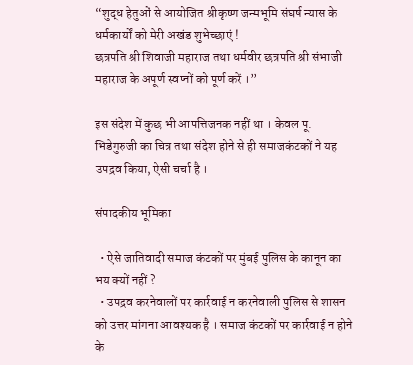“शुद्ध हेतुओं से आयोजित श्रीकृष्ण जन्मभूमि संघर्ष न्यास के धर्मकार्यों को मेरी अखंड शुभेच्छाएं !
छत्रपति श्री शिवाजी महाराज तथा धर्मवीर छत्रपति श्री संभाजी महाराज के अपूर्ण स्वप्नों को पूर्ण करें ।”

इस संदेश में कुछ भी आपत्तिजनक नहीं था । केवल पू. भिडेगुरुजी का चित्र तथा संदेश होने से ही समाजकंटकों ने यह उपद्रव किया, ऐसी चर्चा है ।

संपादकीय भूमिका

  • ऐसे जातिवादी समाज कंटकों पर मुंबई पुलिस के कानून का भय क्यों नहीं ?
  • उपद्रव करनेवालों पर कार्रवाई न करनेवाली पुलिस से शासन को उत्तर मांगना आवश्यक है । समाज कंटकों पर कार्रवाई न होने के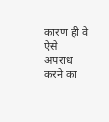कारण ही वे ऐसे अपराध करने का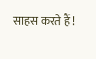साहस करते हैं !